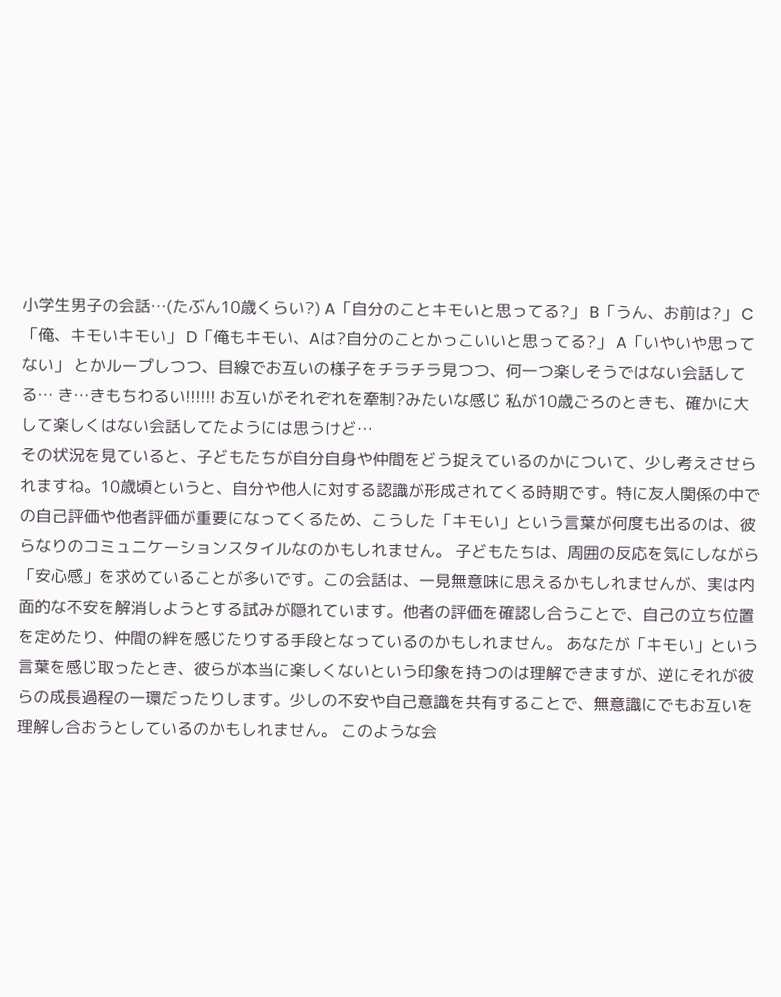小学生男子の会話…(たぶん10歳くらい?) A「自分のことキモいと思ってる?」 B「うん、お前は?」 C「俺、キモいキモい」 D「俺もキモい、Aは?自分のことかっこいいと思ってる?」 A「いやいや思ってない」 とかループしつつ、目線でお互いの様子をチラチラ見つつ、何一つ楽しそうではない会話してる… き…きもちわるい!!!!!! お互いがそれぞれを牽制?みたいな感じ 私が10歳ごろのときも、確かに大して楽しくはない会話してたようには思うけど…
その状況を見ていると、子どもたちが自分自身や仲間をどう捉えているのかについて、少し考えさせられますね。10歳頃というと、自分や他人に対する認識が形成されてくる時期です。特に友人関係の中での自己評価や他者評価が重要になってくるため、こうした「キモい」という言葉が何度も出るのは、彼らなりのコミュニケーションスタイルなのかもしれません。 子どもたちは、周囲の反応を気にしながら「安心感」を求めていることが多いです。この会話は、一見無意味に思えるかもしれませんが、実は内面的な不安を解消しようとする試みが隠れています。他者の評価を確認し合うことで、自己の立ち位置を定めたり、仲間の絆を感じたりする手段となっているのかもしれません。 あなたが「キモい」という言葉を感じ取ったとき、彼らが本当に楽しくないという印象を持つのは理解できますが、逆にそれが彼らの成長過程の一環だったりします。少しの不安や自己意識を共有することで、無意識にでもお互いを理解し合おうとしているのかもしれません。 このような会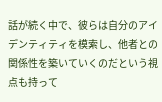話が続く中で、彼らは自分のアイデンティティを模索し、他者との関係性を築いていくのだという視点も持って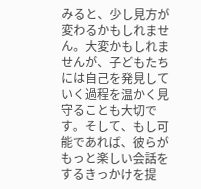みると、少し見方が変わるかもしれません。大変かもしれませんが、子どもたちには自己を発見していく過程を温かく見守ることも大切です。そして、もし可能であれば、彼らがもっと楽しい会話をするきっかけを提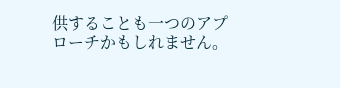供することも一つのアプローチかもしれません。